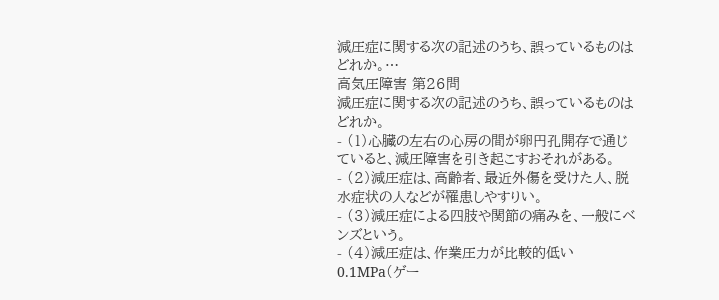減圧症に関する次の記述のうち、誤っているものはどれか。…
高気圧障害 第26問
減圧症に関する次の記述のうち、誤っているものはどれか。
- (1)心臓の左右の心房の間が卵円孔開存で通じていると、減圧障害を引き起こすおそれがある。
- (2)減圧症は、高齢者、最近外傷を受けた人、脱水症状の人などが罹患しやすりい。
- (3)減圧症による四肢や関節の痛みを、一般にベンズという。
- (4)減圧症は、作業圧力が比較的低い0.1MPa(ゲー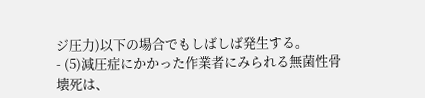ジ圧力)以下の場合でもしばしば発生する。
- (5)減圧症にかかった作業者にみられる無菌性骨壊死は、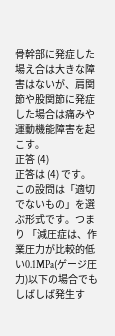骨幹部に発症した場え合は大きな障害はないが、肩関節や股関節に発症した場合は痛みや運動機能障害を起こす。
正答 (4)
正答は (4) です。
この設問は「適切でないもの」を選ぶ形式です。つまり 「減圧症は、作業圧力が比較的低い0.1MPa(ゲージ圧力)以下の場合でもしばしば発生す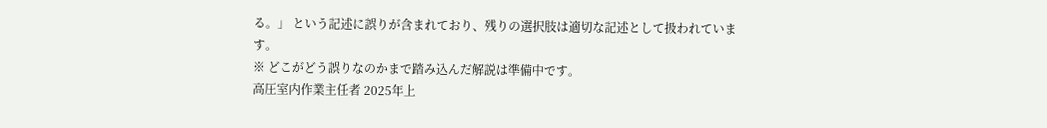る。」 という記述に誤りが含まれており、残りの選択肢は適切な記述として扱われています。
※ どこがどう誤りなのかまで踏み込んだ解説は準備中です。
高圧室内作業主任者 2025年上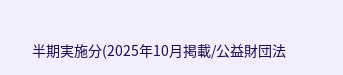半期実施分(2025年10月掲載/公益財団法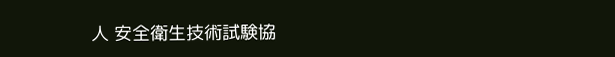人 安全衛生技術試験協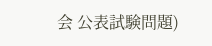会 公表試験問題)